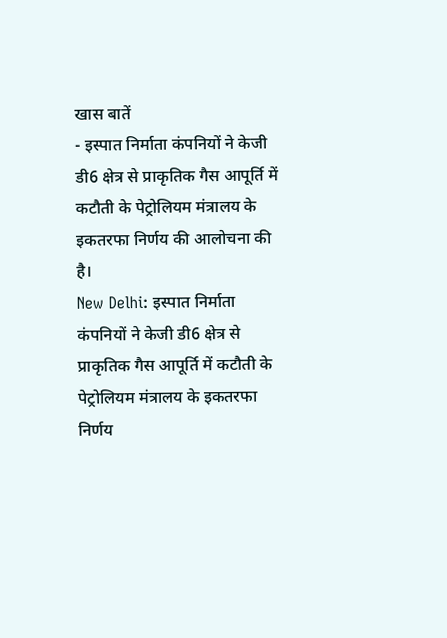खास बातें
- इस्पात निर्माता कंपनियों ने केजी डी6 क्षेत्र से प्राकृतिक गैस आपूर्ति में कटौती के पेट्रोलियम मंत्रालय के इकतरफा निर्णय की आलोचना की है।
New Delhi: इस्पात निर्माता कंपनियों ने केजी डी6 क्षेत्र से प्राकृतिक गैस आपूर्ति में कटौती के पेट्रोलियम मंत्रालय के इकतरफा निर्णय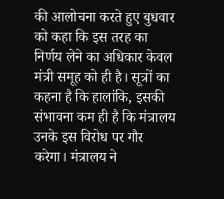की आलोचना करते हुए बुधवार को कहा कि इस तरह का निर्णय लेने का अधिकार केवल मंत्री समूह को ही है। सूत्रों का कहना है कि हालांकि, इसकी संभावना कम ही है कि मंत्रालय उनके इस विरोध पर गौर करेगा। मंत्रालय ने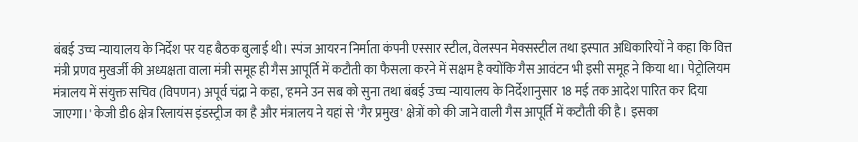बंबई उच्च न्यायालय के निर्देश पर यह बैठक बुलाई थी। स्पंज आयरन निर्माता कंपनी एस्सार स्टील, वेलस्पन मेक्सस्टील तथा इस्पात अधिकारियों ने कहा कि वित्त मंत्री प्रणव मुखर्जी की अध्यक्षता वाला मंत्री समूह ही गैस आपूर्ति में कटौती का फैसला करने में सक्षम है क्योंकि गैस आवंटन भी इसी समूह ने किया था। पेट्रोलियम मंत्रालय में संयुक्त सचिव (विपणन) अपूर्व चंद्रा ने कहा, 'हमने उन सब को सुना तथा बंबई उच्च न्यायालय के निर्देशानुसार 18 मई तक आदेश पारित कर दिया जाएगा।' केजी डी6 क्षेत्र रिलायंस इंडस्ट्रीज का है और मंत्रालय ने यहां से 'गैर प्रमुख' क्षेत्रों को की जाने वाली गैस आपूर्ति में कटौती की है। इसका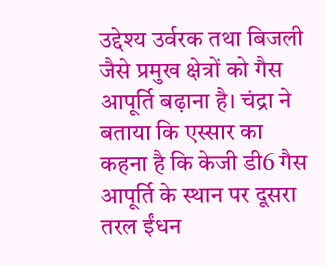उद्देश्य उर्वरक तथा बिजली जैसे प्रमुख क्षेत्रों को गैस आपूर्ति बढ़ाना है। चंद्रा ने बताया कि एस्सार का कहना है कि केजी डी6 गैस आपूर्ति के स्थान पर दूसरा तरल ईंधन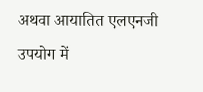अथवा आयातित एलएनजी उपयोग में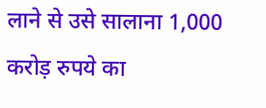लाने से उसे सालाना 1,000 करोड़ रुपये का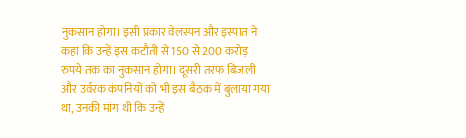नुकसान होगा। इसी प्रकार वेलस्पन और इस्पात ने कहा कि उन्हें इस कटौती से 150 से 200 करोड़ रुपये तक का नुकसान होगा। दूसरी तरफ बिजली और उर्वरक कंपनियों को भी इस बैठक में बुलाया गया था, उनकी मांग थी कि उन्हें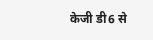केजी डी6 से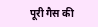पूरी गैस की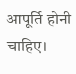आपूर्ति होनी चाहिए।